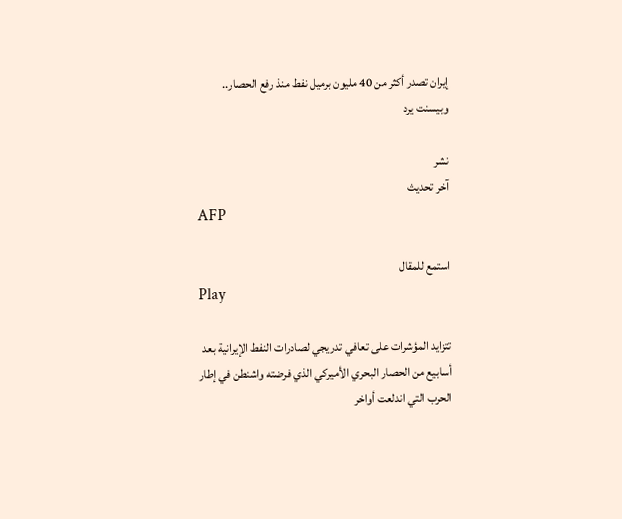إيران تصدر أكثر من 40 مليون برميل نفط منذ رفع الحصار.. وبيسنت يرد

نشر
آخر تحديث
AFP

استمع للمقال
Play

تتزايد المؤشرات على تعافي تدريجي لصادرات النفط الإيرانية بعد أسابيع من الحصار البحري الأميركي الذي فرضته واشنطن في إطار الحرب التي اندلعت أواخر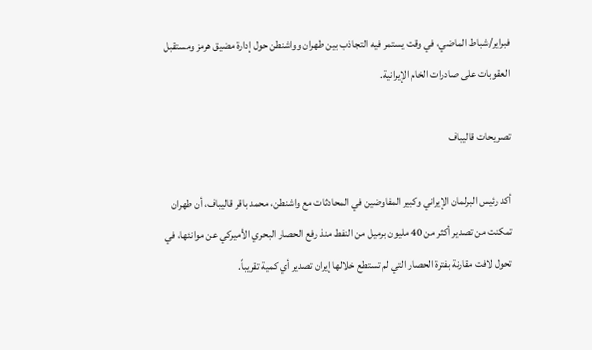فبراير/شباط الماضي، في وقت يستمر فيه التجاذب بين طهران وواشنطن حول إدارة مضيق هرمز ومستقبل العقوبات على صادرات الخام الإيرانية.

تصريحات قاليباف

أكد رئيس البرلمان الإيراني وكبير المفاوضين في المحادثات مع واشنطن، محمد باقر قاليباف، أن طهران تمكنت من تصدير أكثر من 40 مليون برميل من النفط منذ رفع الحصار البحري الأميركي عن موانئها، في تحول لافت مقارنة بفترة الحصار التي لم تستطع خلالها إيران تصدير أي كمية تقريباً.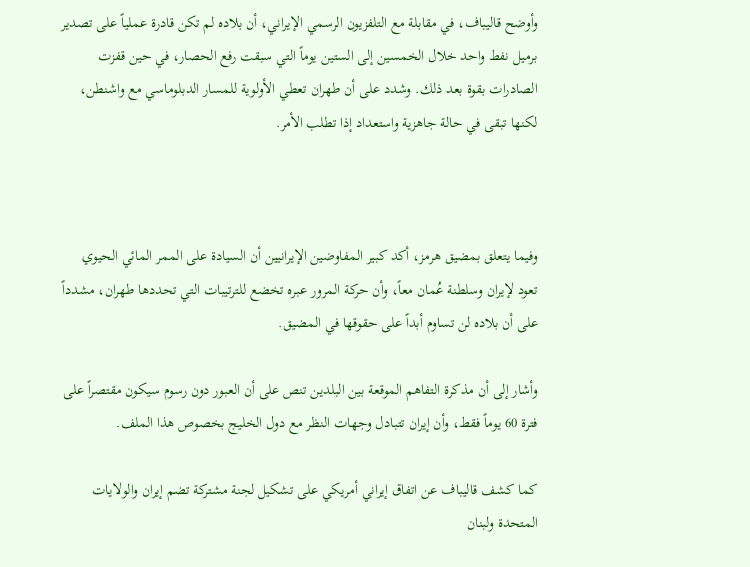وأوضح قاليباف، في مقابلة مع التلفزيون الرسمي الإيراني، أن بلاده لم تكن قادرة عملياً على تصدير برميل نفط واحد خلال الخمسين إلى الستين يوماً التي سبقت رفع الحصار، في حين قفزت الصادرات بقوة بعد ذلك. وشدد على أن طهران تعطي الأولوية للمسار الدبلوماسي مع واشنطن، لكنها تبقى في حالة جاهزية واستعداد إذا تطلب الأمر.



وفيما يتعلق بمضيق هرمز، أكد كبير المفاوضين الإيرانيين أن السيادة على الممر المائي الحيوي تعود لإيران وسلطنة عُمان معاً، وأن حركة المرور عبره تخضع للترتيبات التي تحددها طهران، مشدداً على أن بلاده لن تساوم أبداً على حقوقها في المضيق.

وأشار إلى أن مذكرة التفاهم الموقعة بين البلدين تنص على أن العبور دون رسوم سيكون مقتصراً على فترة 60 يوماً فقط، وأن إيران تتبادل وجهات النظر مع دول الخليج بخصوص هذا الملف.

كما كشف قاليباف عن اتفاق إيراني أمريكي على تشكيل لجنة مشتركة تضم إيران والولايات المتحدة ولبنان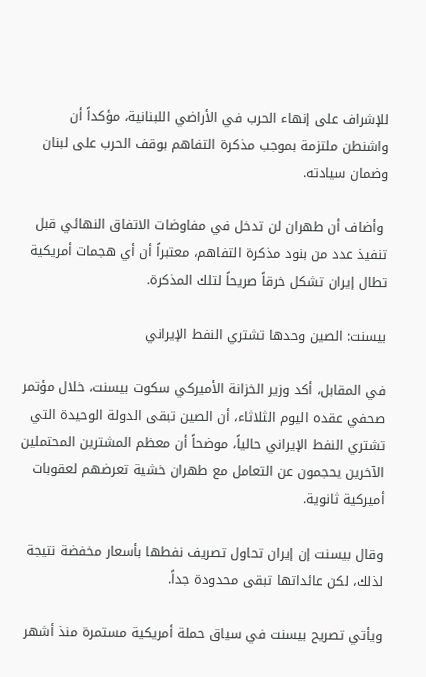للإشراف على إنهاء الحرب في الأراضي اللبنانية، مؤكداً أن واشنطن ملتزمة بموجب مذكرة التفاهم بوقف الحرب على لبنان وضمان سيادته.

 وأضاف أن طهران لن تدخل في مفاوضات الاتفاق النهائي قبل تنفيذ عدد من بنود مذكرة التفاهم، معتبراً أن أي هجمات أمريكية تطال إيران تشكل خرقاً صريحاً لتلك المذكرة.

بيسنت: الصين وحدها تشتري النفط الإيراني

في المقابل، أكد وزير الخزانة الأميركي سكوت بيسنت، خلال مؤتمر صحفي عقده اليوم الثلاثاء، أن الصين تبقى الدولة الوحيدة التي تشتري النفط الإيراني حالياً، موضحاً أن معظم المشترين المحتملين الآخرين يحجمون عن التعامل مع طهران خشية تعرضهم لعقوبات أميركية ثانوية.

وقال بيسنت إن إيران تحاول تصريف نفطها بأسعار مخفضة نتيجة لذلك، لكن عائداتها تبقى محدودة جداً.

ويأتي تصريح بيسنت في سياق حملة أمريكية مستمرة منذ أشهر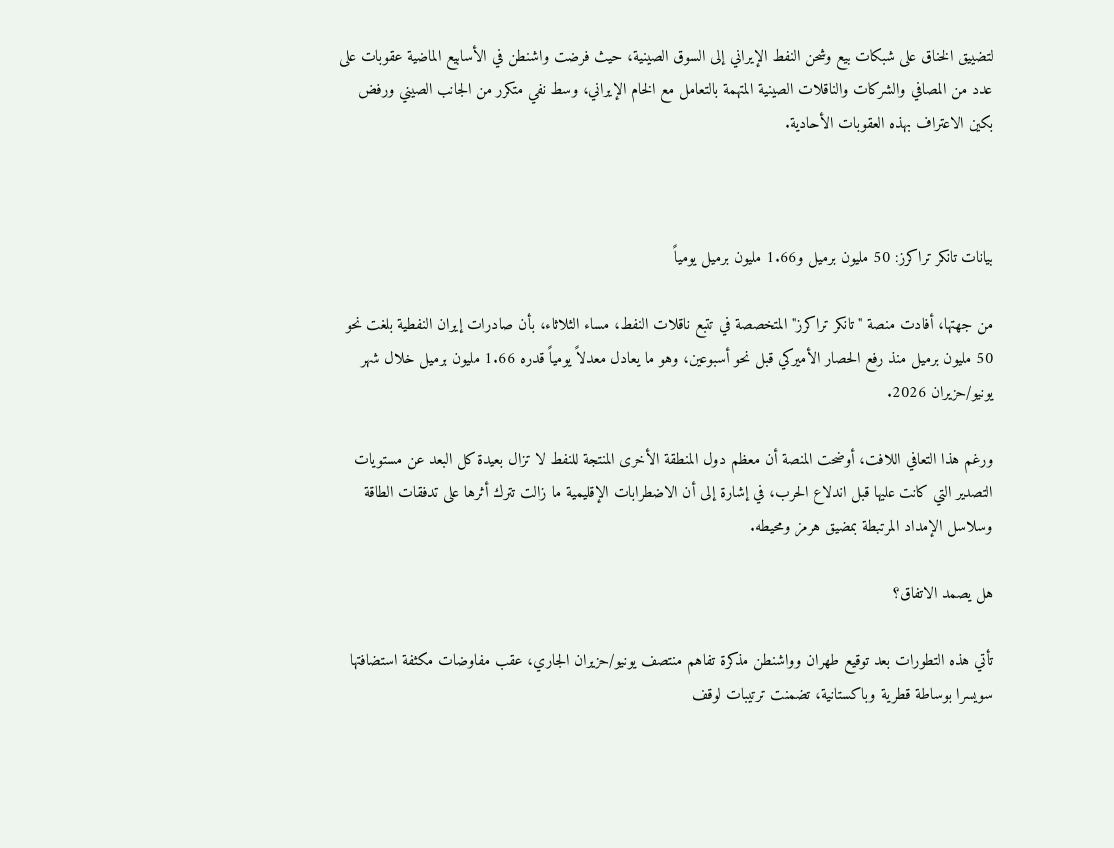لتضييق الخناق على شبكات بيع وشحن النفط الإيراني إلى السوق الصينية، حيث فرضت واشنطن في الأسابيع الماضية عقوبات على عدد من المصافي والشركات والناقلات الصينية المتهمة بالتعامل مع الخام الإيراني، وسط نفي متكرر من الجانب الصيني ورفض بكين الاعتراف بهذه العقوبات الأحادية.



بيانات تانكر تراكرز: 50 مليون برميل و1.66 مليون برميل يومياً

من جهتها، أفادت منصة "تانكر تراكرز" المتخصصة في تتبع ناقلات النفط، مساء الثلاثاء، بأن صادرات إيران النفطية بلغت نحو 50 مليون برميل منذ رفع الحصار الأميركي قبل نحو أسبوعين، وهو ما يعادل معدلاً يومياً قدره 1.66 مليون برميل خلال شهر يونيو/حزيران 2026.

ورغم هذا التعافي اللافت، أوضحت المنصة أن معظم دول المنطقة الأخرى المنتجة للنفط لا تزال بعيدة كل البعد عن مستويات التصدير التي كانت عليها قبل اندلاع الحرب، في إشارة إلى أن الاضطرابات الإقليمية ما زالت تترك أثرها على تدفقات الطاقة وسلاسل الإمداد المرتبطة بمضيق هرمز ومحيطه.

هل يصمد الاتفاق؟

تأتي هذه التطورات بعد توقيع طهران وواشنطن مذكرة تفاهم منتصف يونيو/حزيران الجاري، عقب مفاوضات مكثفة استضافتها سويسرا بوساطة قطرية وباكستانية، تضمنت ترتيبات لوقف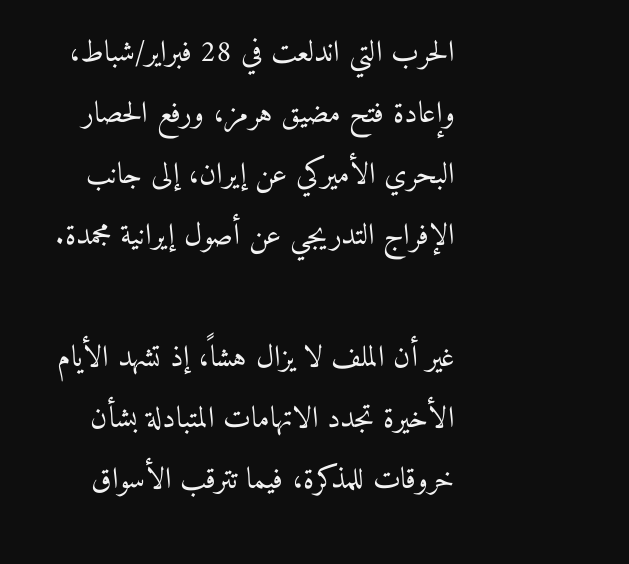الحرب التي اندلعت في 28 فبراير/شباط، وإعادة فتح مضيق هرمز، ورفع الحصار البحري الأميركي عن إيران، إلى جانب الإفراج التدريجي عن أصول إيرانية مجمدة.

غير أن الملف لا يزال هشاً، إذ تشهد الأيام الأخيرة تجدد الاتهامات المتبادلة بشأن خروقات للمذكرة، فيما تترقب الأسواق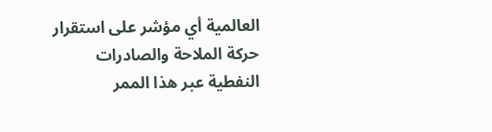العالمية أي مؤشر على استقرار حركة الملاحة والصادرات النفطية عبر هذا الممر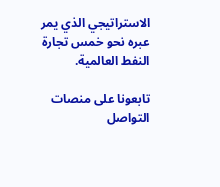الاستراتيجي الذي يمر عبره نحو خمس تجارة النفط العالمية.

تابعونا على منصات التواصل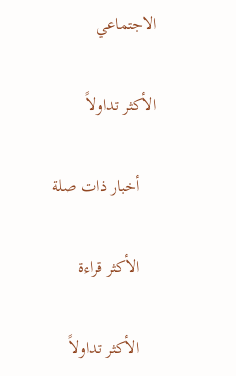الاجتماعي

الأكثر تداولاً

    أخبار ذات صلة

    الأكثر قراءة

    الأكثر تداولاً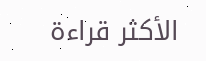الأكثر قراءة